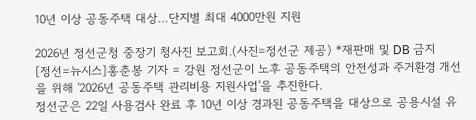10년 이상 공동주택 대상…단지별 최대 4000만원 지원

2026년 정선군청 중장기 청사진 보고회.(사진=정선군 제공) *재판매 및 DB 금지
[정선=뉴시스]홍춘봉 기자 = 강원 정선군이 노후 공동주택의 안전성과 주거환경 개선을 위해 '2026년 공동주택 관리비용 지원사업'을 추진한다.
정선군은 22일 사용검사 완료 후 10년 이상 경과된 공동주택을 대상으로 공용시설 유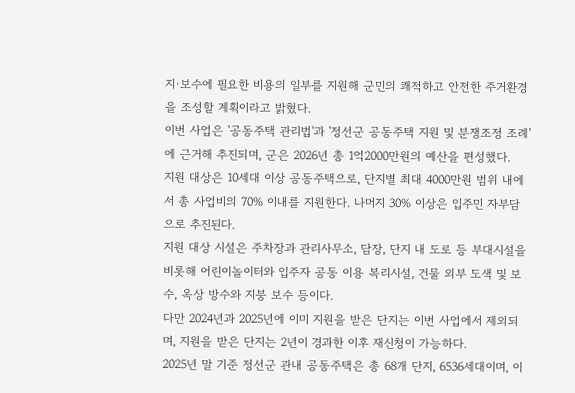지·보수에 필요한 비용의 일부를 지원해 군민의 쾌적하고 안전한 주거환경을 조성할 계획이라고 밝혔다.
이번 사업은 '공동주택 관리법'과 '정선군 공동주택 지원 및 분쟁조정 조례'에 근거해 추진되며, 군은 2026년 총 1억2000만원의 예산을 편성했다.
지원 대상은 10세대 이상 공동주택으로, 단지별 최대 4000만원 범위 내에서 총 사업비의 70% 이내를 지원한다. 나머지 30% 이상은 입주민 자부담으로 추진된다.
지원 대상 시설은 주차장과 관리사무소, 담장, 단지 내 도로 등 부대시설을 비롯해 어린이놀이터와 입주자 공동 이용 복리시설, 건물 외부 도색 및 보수, 옥상 방수와 지붕 보수 등이다.
다만 2024년과 2025년에 이미 지원을 받은 단지는 이번 사업에서 제외되며, 지원을 받은 단지는 2년이 경과한 이후 재신청이 가능하다.
2025년 말 기준 정선군 관내 공동주택은 총 68개 단지, 6536세대이며, 이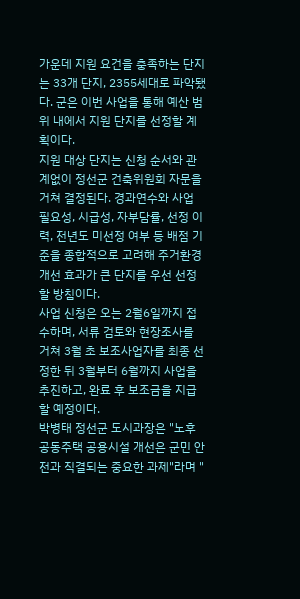가운데 지원 요건을 충족하는 단지는 33개 단지, 2355세대로 파악됐다. 군은 이번 사업을 통해 예산 범위 내에서 지원 단지를 선정할 계획이다.
지원 대상 단지는 신청 순서와 관계없이 정선군 건축위원회 자문을 거쳐 결정된다. 경과연수와 사업 필요성, 시급성, 자부담률, 선정 이력, 전년도 미선정 여부 등 배점 기준을 종합적으로 고려해 주거환경 개선 효과가 큰 단지를 우선 선정할 방침이다.
사업 신청은 오는 2월6일까지 접수하며, 서류 검토와 현장조사를 거쳐 3월 초 보조사업자를 최종 선정한 뒤 3월부터 6월까지 사업을 추진하고, 완료 후 보조금을 지급할 예정이다.
박병태 정선군 도시과장은 "노후 공동주택 공용시설 개선은 군민 안전과 직결되는 중요한 과제"라며 "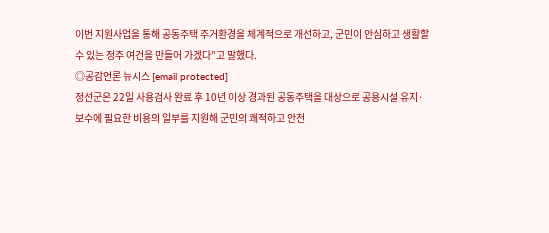이번 지원사업을 통해 공동주택 주거환경을 체계적으로 개선하고, 군민이 안심하고 생활할 수 있는 정주 여건을 만들어 가겠다"고 말했다.
◎공감언론 뉴시스 [email protected]
정선군은 22일 사용검사 완료 후 10년 이상 경과된 공동주택을 대상으로 공용시설 유지·보수에 필요한 비용의 일부를 지원해 군민의 쾌적하고 안전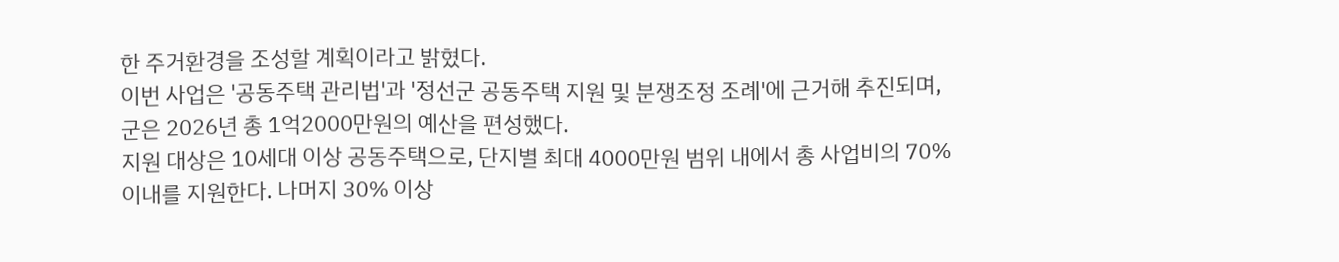한 주거환경을 조성할 계획이라고 밝혔다.
이번 사업은 '공동주택 관리법'과 '정선군 공동주택 지원 및 분쟁조정 조례'에 근거해 추진되며, 군은 2026년 총 1억2000만원의 예산을 편성했다.
지원 대상은 10세대 이상 공동주택으로, 단지별 최대 4000만원 범위 내에서 총 사업비의 70% 이내를 지원한다. 나머지 30% 이상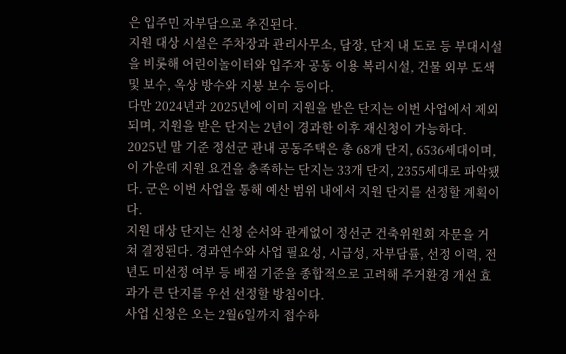은 입주민 자부담으로 추진된다.
지원 대상 시설은 주차장과 관리사무소, 담장, 단지 내 도로 등 부대시설을 비롯해 어린이놀이터와 입주자 공동 이용 복리시설, 건물 외부 도색 및 보수, 옥상 방수와 지붕 보수 등이다.
다만 2024년과 2025년에 이미 지원을 받은 단지는 이번 사업에서 제외되며, 지원을 받은 단지는 2년이 경과한 이후 재신청이 가능하다.
2025년 말 기준 정선군 관내 공동주택은 총 68개 단지, 6536세대이며, 이 가운데 지원 요건을 충족하는 단지는 33개 단지, 2355세대로 파악됐다. 군은 이번 사업을 통해 예산 범위 내에서 지원 단지를 선정할 계획이다.
지원 대상 단지는 신청 순서와 관계없이 정선군 건축위원회 자문을 거쳐 결정된다. 경과연수와 사업 필요성, 시급성, 자부담률, 선정 이력, 전년도 미선정 여부 등 배점 기준을 종합적으로 고려해 주거환경 개선 효과가 큰 단지를 우선 선정할 방침이다.
사업 신청은 오는 2월6일까지 접수하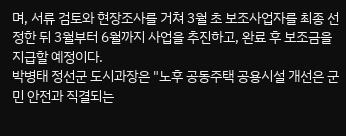며, 서류 검토와 현장조사를 거쳐 3월 초 보조사업자를 최종 선정한 뒤 3월부터 6월까지 사업을 추진하고, 완료 후 보조금을 지급할 예정이다.
박병태 정선군 도시과장은 "노후 공동주택 공용시설 개선은 군민 안전과 직결되는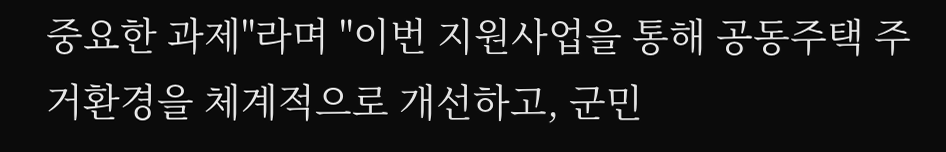중요한 과제"라며 "이번 지원사업을 통해 공동주택 주거환경을 체계적으로 개선하고, 군민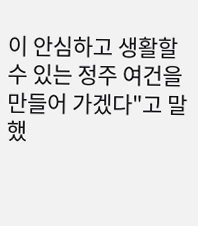이 안심하고 생활할 수 있는 정주 여건을 만들어 가겠다"고 말했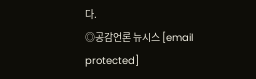다.
◎공감언론 뉴시스 [email protected]